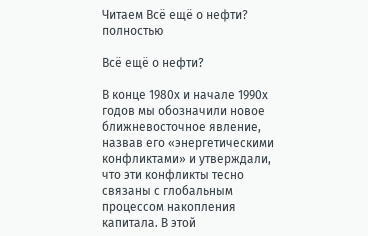Читаем Всё ещё о нефти? полностью

Всё ещё о нефти?

В конце 1980х и начале 1990х годов мы обозначили новое ближневосточное явление, назвав его «энергетическими конфликтами» и утверждали, что эти конфликты тесно связаны с глобальным процессом накопления капитала. В этой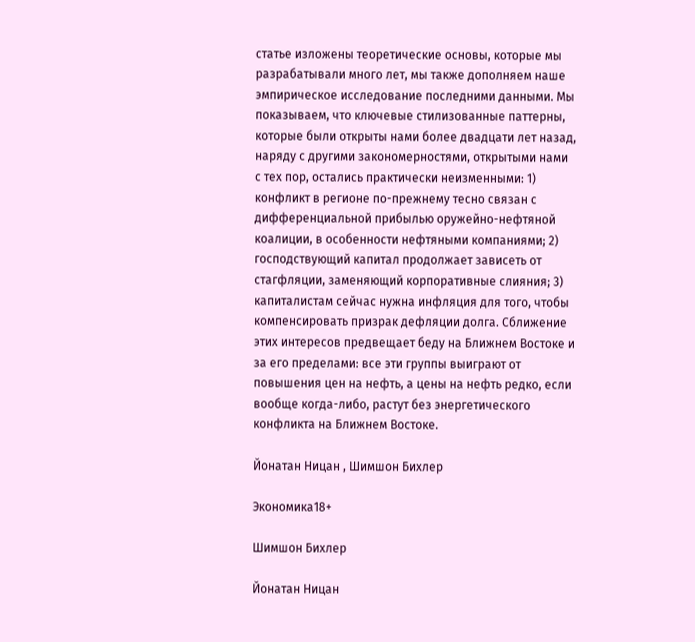статье изложены теоретические основы, которые мы разрабатывали много лет, мы также дополняем наше эмпирическое исследование последними данными. Мы показываем, что ключевые стилизованные паттерны, которые были открыты нами более двадцати лет назад, наряду с другими закономерностями, открытыми нами с тех пор, остались практически неизменными: 1) конфликт в регионе по-прежнему тесно связан с дифференциальной прибылью оружейно-нефтяной коалиции, в особенности нефтяными компаниями; 2) господствующий капитал продолжает зависеть от стагфляции, заменяющий корпоративные слияния; 3) капиталистам сейчас нужна инфляция для того, чтобы компенсировать призрак дефляции долга. Сближение этих интересов предвещает беду на Ближнем Востоке и за его пределами: все эти группы выиграют от повышения цен на нефть, а цены на нефть редко, если вообще когда-либо, растут без энергетического конфликта на Ближнем Востоке.

Йонатан Ницан , Шимшон Бихлер

Экономика18+

Шимшон Бихлер

Йонатан Ницан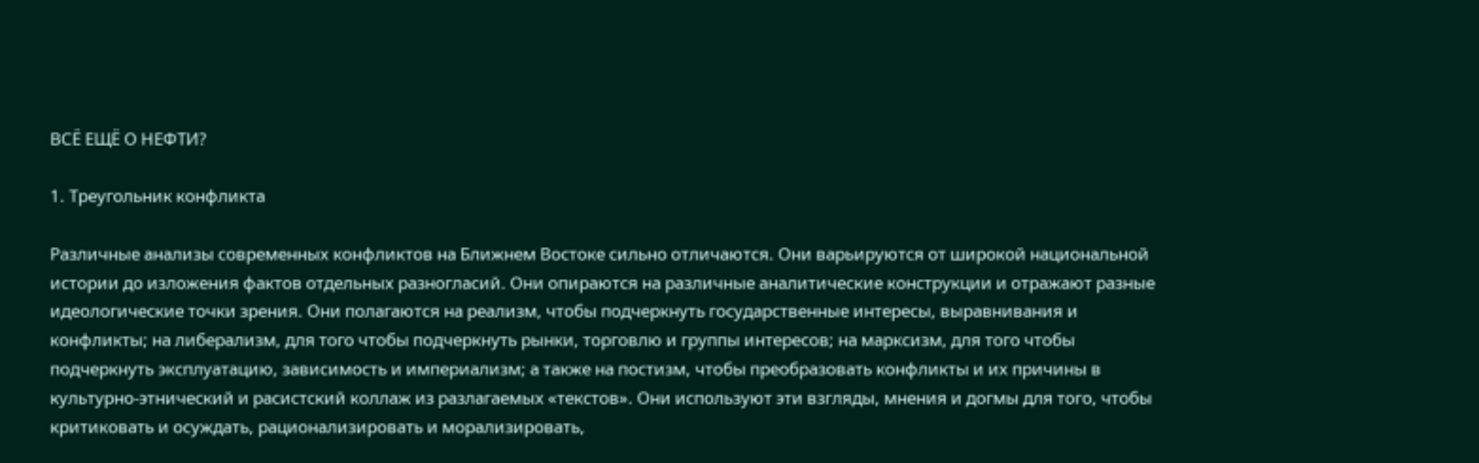ВСЁ ЕЩЁ О НЕФТИ?

1. Треугольник конфликта

Различные анализы современных конфликтов на Ближнем Востоке сильно отличаются. Они варьируются от широкой национальной истории до изложения фактов отдельных разногласий. Они опираются на различные аналитические конструкции и отражают разные идеологические точки зрения. Они полагаются на реализм, чтобы подчеркнуть государственные интересы, выравнивания и конфликты; на либерализм, для того чтобы подчеркнуть рынки, торговлю и группы интересов; на марксизм, для того чтобы подчеркнуть эксплуатацию, зависимость и империализм; а также на постизм, чтобы преобразовать конфликты и их причины в культурно-этнический и расистский коллаж из разлагаемых «текстов». Они используют эти взгляды, мнения и догмы для того, чтобы критиковать и осуждать, рационализировать и морализировать,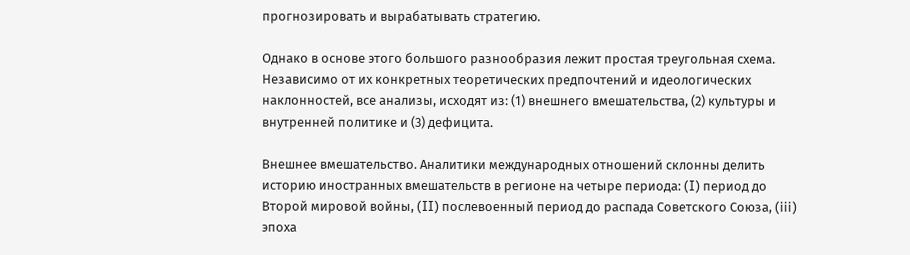прогнозировать и вырабатывать стратегию.

Однако в основе этого большого разнообразия лежит простая треугольная схема. Независимо от их конкретных теоретических предпочтений и идеологических наклонностей, все анализы, исходят из: (1) внешнего вмешательства, (2) культуры и внутренней политике и (3) дефицита.

Внешнее вмешательство. Аналитики международных отношений склонны делить историю иностранных вмешательств в регионе на четыре периода: (I) период до Второй мировой войны, (II) послевоенный период до распада Советского Союза, (iii) эпоха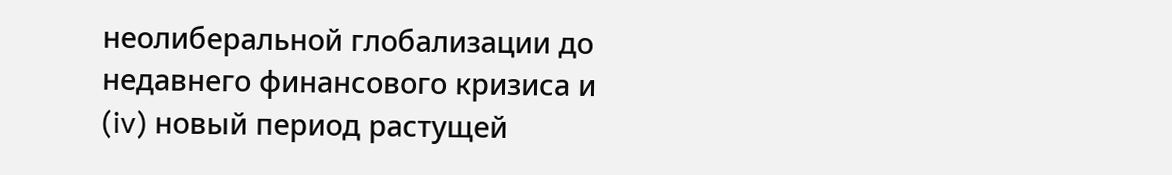неолиберальной глобализации до недавнего финансового кризиса и (iv) новый период растущей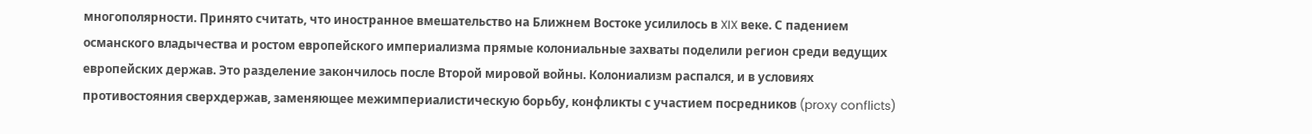многополярности. Принято считать, что иностранное вмешательство на Ближнем Востоке усилилось в XIX веке. С падением османского владычества и ростом европейского империализма прямые колониальные захваты поделили регион среди ведущих европейских держав. Это разделение закончилось после Второй мировой войны. Колониализм распался, и в условиях противостояния сверхдержав, заменяющee межимпериалистическую борьбу, конфликты с участием посредников (proxy conflicts)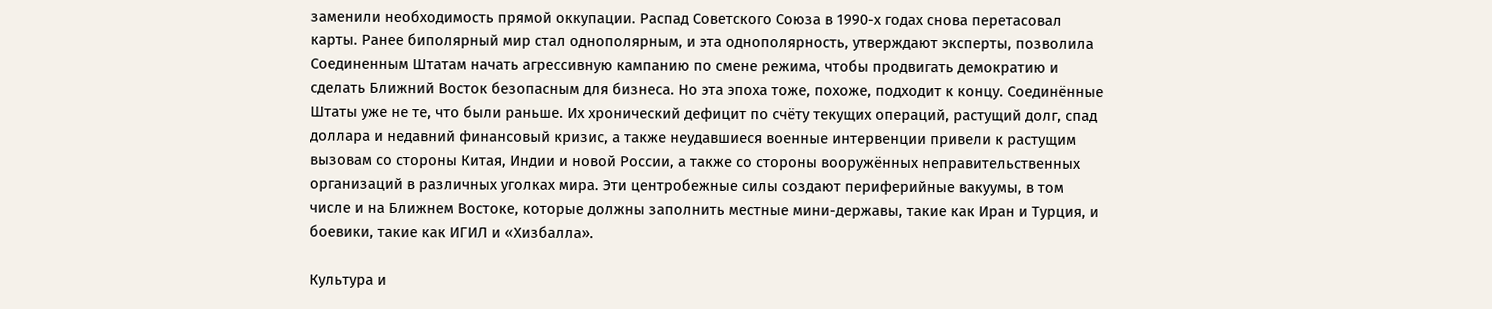заменили необходимость прямой оккупации. Распад Советского Союза в 1990-х годах снова перетасовал карты. Ранее биполярный мир стал однополярным, и эта однополярность, утверждают эксперты, позволила Соединенным Штатам начать агрессивную кампанию по смене режима, чтобы продвигать демократию и сделать Ближний Восток безопасным для бизнеса. Но эта эпоха тоже, похоже, подходит к концу. Соединённые Штаты уже не те, что были раньше. Их хронический дефицит по счёту текущих операций, растущий долг, спад доллара и недавний финансовый кризис, а также неудавшиеся военные интервенции привели к растущим вызовам со стороны Китая, Индии и новой России, а также со стороны вооружённых неправительственных организаций в различных уголках мира. Эти центробежные силы создают периферийные вакуумы, в том числе и на Ближнем Востоке, которые должны заполнить местные мини-державы, такие как Иран и Турция, и боевики, такие как ИГИЛ и «Хизбалла».

Культура и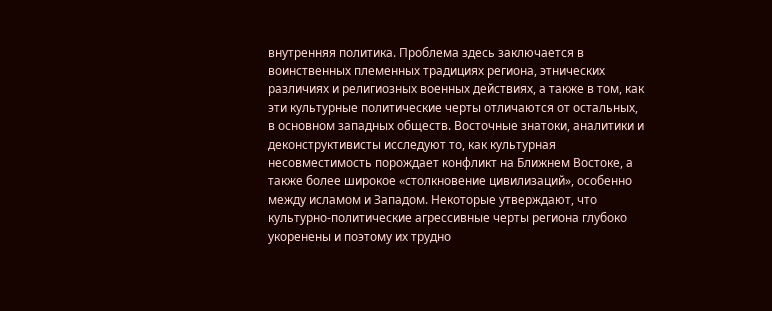внутренняя политика. Проблема здесь заключается в воинственных племенных традициях региона, этнических различиях и религиозных военных действиях, а также в том, как эти культурные политические черты отличаются от остальных, в основном западных обществ. Восточные знатоки, аналитики и деконструктивисты исследуют то, как культурная несовместимость порождает конфликт на Ближнем Востоке, а также более широкое «столкновение цивилизаций», особенно между исламом и Западом. Некоторые утверждают, что культурно-политические агрессивные черты региона глубоко укоренены и поэтому их трудно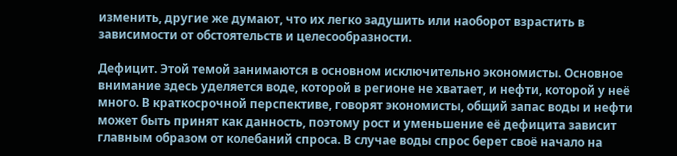изменить, другие же думают, что их легко задушить или наоборот взрастить в зависимости от обстоятельств и целесообразности.

Дефицит. Этой темой занимаются в основном исключительно экономисты. Основное внимание здесь уделяется воде, которой в регионе не хватает, и нефти, которой у неё много. В краткосрочной перспективе, говорят экономисты, общий запас воды и нефти может быть принят как данность, поэтому рост и уменьшение её дефицита зависит главным образом от колебаний спроса. В случае воды спрос берет своё начало на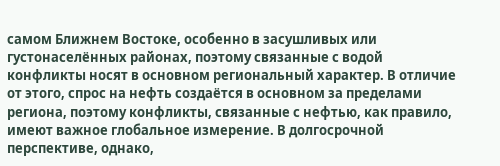самом Ближнем Востоке, особенно в засушливых или густонаселённых районах, поэтому связанные с водой конфликты носят в основном региональный характер. В отличие от этого, спрос на нефть создаётся в основном за пределами региона, поэтому конфликты, связанные с нефтью, как правило, имеют важное глобальное измерение. В долгосрочной перспективе, однако,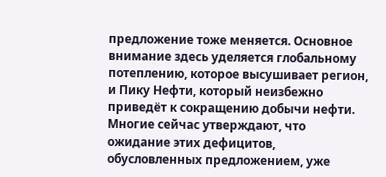предложение тоже меняется. Основное внимание здесь уделяется глобальному потеплению, которое высушивает регион, и Пику Нефти, который неизбежно приведёт к сокращению добычи нефти. Многие сейчас утверждают, что ожидание этих дефицитов, обусловленных предложением, уже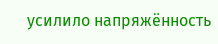усилило напряжённость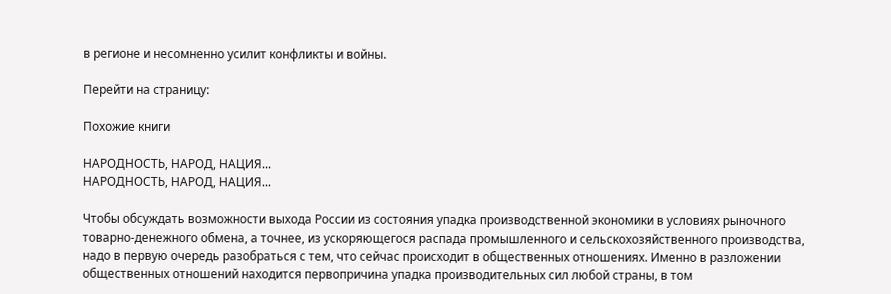в регионе и несомненно усилит конфликты и войны.

Перейти на страницу:

Похожие книги

НАРОДНОСТЬ, НАРОД, НАЦИЯ...
НАРОДНОСТЬ, НАРОД, НАЦИЯ...

Чтобы обсуждать возможности выхода России из состояния упадка производственной экономики в условиях рыночного товарно-денежного обмена, а точнее, из ускоряющегося распада промышленного и сельскохозяйственного производства, надо в первую очередь разобраться с тем, что сейчас происходит в общественных отношениях. Именно в разложении общественных отношений находится первопричина упадка производительных сил любой страны, в том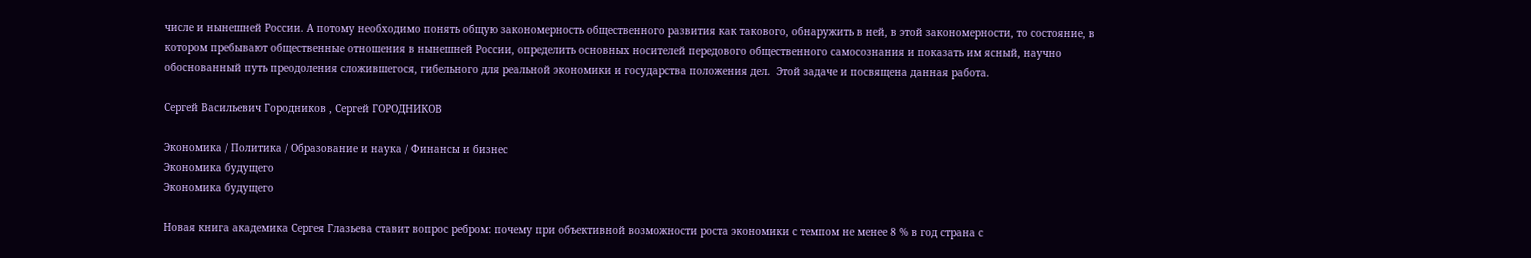числе и нынешней России. А потому необходимо понять общую закономерность общественного развития как такового, обнаружить в ней, в этой закономерности, то состояние, в котором пребывают общественные отношения в нынешней России, определить основных носителей передового общественного самосознания и показать им ясный, научно обоснованный путь преодоления сложившегося, гибельного для реальной экономики и государства положения дел.  Этой задаче и посвящена данная работа.

Сергей Васильевич Городников , Сергей ГОРОДНИКОВ

Экономика / Политика / Образование и наука / Финансы и бизнес
Экономика будущего
Экономика будущего

Новая книга академика Сергея Глазьева ставит вопрос ребром: почему при объективной возможности роста экономики с темпом не менее 8 % в год страна с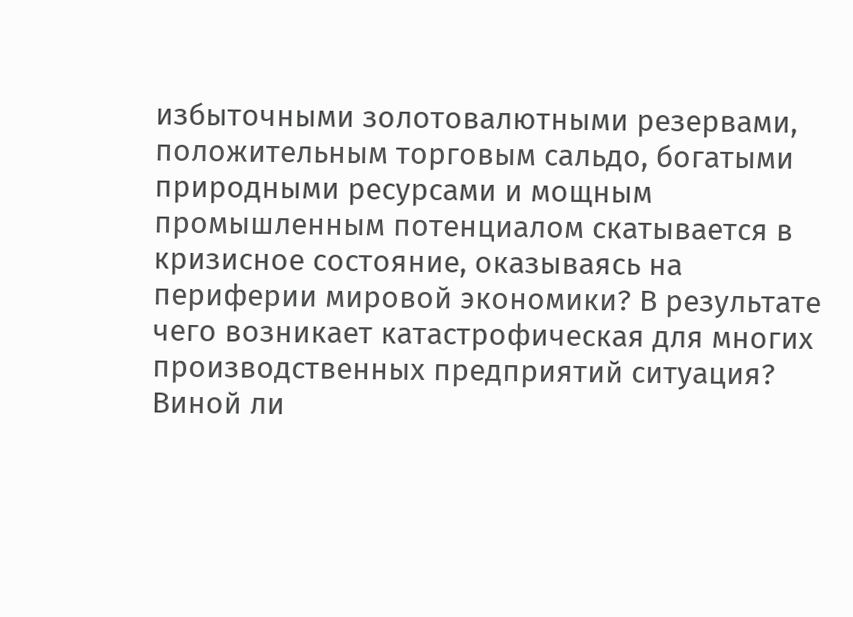избыточными золотовалютными резервами, положительным торговым сальдо, богатыми природными ресурсами и мощным промышленным потенциалом скатывается в кризисное состояние, оказываясь на периферии мировой экономики? В результате чего возникает катастрофическая для многих производственных предприятий ситуация? Виной ли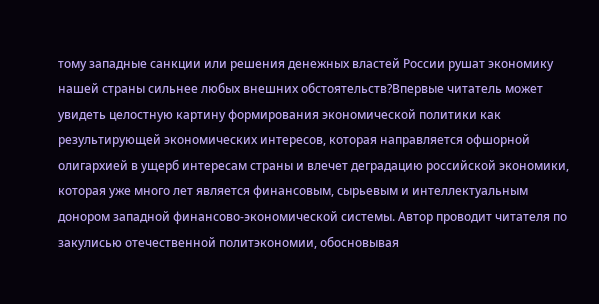тому западные санкции или решения денежных властей России рушат экономику нашей страны сильнее любых внешних обстоятельств?Впервые читатель может увидеть целостную картину формирования экономической политики как результирующей экономических интересов, которая направляется офшорной олигархией в ущерб интересам страны и влечет деградацию российской экономики, которая уже много лет является финансовым, сырьевым и интеллектуальным донором западной финансово-экономической системы. Автор проводит читателя по закулисью отечественной политэкономии, обосновывая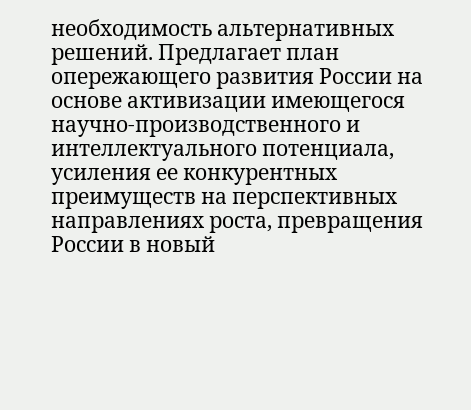необходимость альтернативных решений. Предлагает план опережающего развития России на основе активизации имеющегося научно-производственного и интеллектуального потенциала, усиления ее конкурентных преимуществ на перспективных направлениях роста, превращения России в новый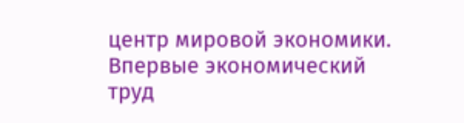центр мировой экономики. Впервые экономический труд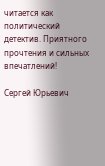читается как политический детектив. Приятного прочтения и сильных впечатлений!

Сергей Юрьевич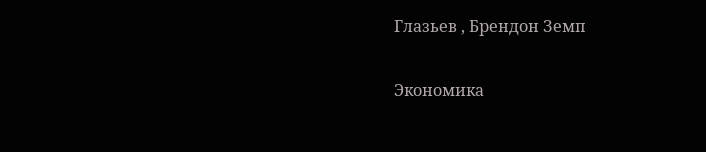Глазьев , Брендон Земп

Экономика